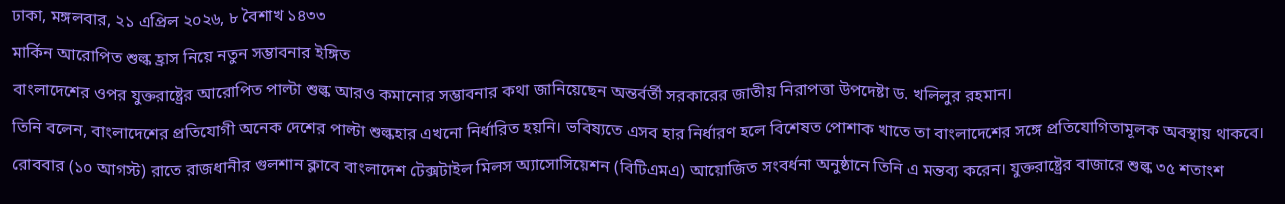ঢাকা, মঙ্গলবার, ২১ এপ্রিল ২০২৬, ৮ বৈশাখ ১৪৩৩
মার্কিন আরোপিত শুল্ক হ্রাস নিয়ে নতুন সম্ভাবনার ইঙ্গিত
বাংলাদেশের ওপর যুক্তরাষ্ট্রের আরোপিত পাল্টা শুল্ক আরও কমানোর সম্ভাবনার কথা জানিয়েছেন অন্তর্বর্তী সরকারের জাতীয় নিরাপত্তা উপদেষ্টা ড. খলিলুর রহমান।
তিনি বলেন, বাংলাদেশের প্রতিযোগী অনেক দেশের পাল্টা শুল্কহার এখনো নির্ধারিত হয়নি। ভবিষ্যতে এসব হার নির্ধারণ হলে বিশেষত পোশাক খাতে তা বাংলাদেশের সঙ্গে প্রতিযোগিতামূলক অবস্থায় থাকবে।
রোববার (১০ আগস্ট) রাতে রাজধানীর গুলশান ক্লাবে বাংলাদেশ টেক্সটাইল মিলস অ্যাসোসিয়েশন (বিটিএমএ) আয়োজিত সংবর্ধনা অনুষ্ঠানে তিনি এ মন্তব্য করেন। যুক্তরাষ্ট্রের বাজারে শুল্ক ৩৫ শতাংশ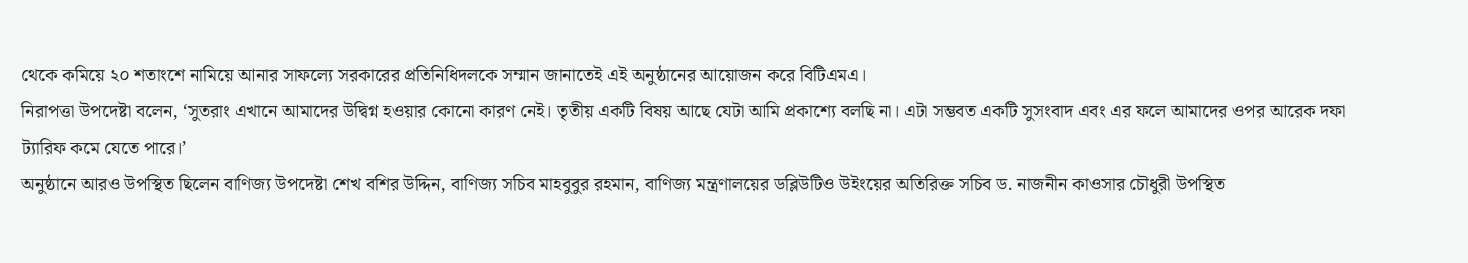থেকে কমিয়ে ২০ শতাংশে নামিয়ে আনার সাফল্যে সরকারের প্রতিনিধিদলকে সম্মান জানাতেই এই অনুষ্ঠানের আয়োজন করে বিটিএমএ।
নিরাপত্তা উপদেষ্টা বলেন, ‘সুতরাং এখানে আমাদের উদ্বিগ্ন হওয়ার কোনো কারণ নেই। তৃতীয় একটি বিষয় আছে যেটা আমি প্রকাশ্যে বলছি না। এটা সম্ভবত একটি সুসংবাদ এবং এর ফলে আমাদের ওপর আরেক দফা ট্যারিফ কমে যেতে পারে।’
অনুষ্ঠানে আরও উপস্থিত ছিলেন বাণিজ্য উপদেষ্টা শেখ বশির উদ্দিন, বাণিজ্য সচিব মাহবুবুর রহমান, বাণিজ্য মন্ত্রণালয়ের ডব্লিউটিও উইংয়ের অতিরিক্ত সচিব ড. নাজনীন কাওসার চৌধুরী উপস্থিত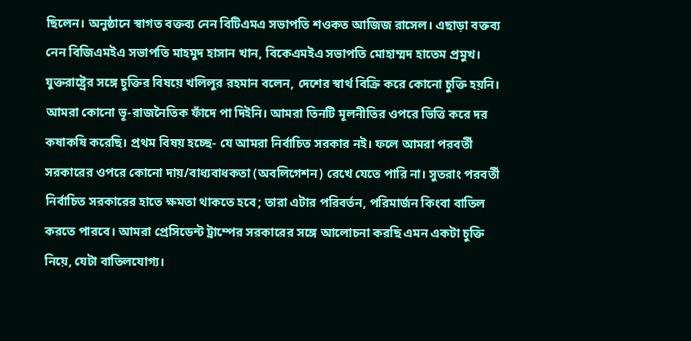ছিলেন। অনুষ্ঠানে স্বাগত বক্তব্য নেন বিটিএমএ সভাপতি শওকত আজিজ রাসেল। এছাড়া বক্তব্য নেন বিজিএমইএ সভাপতি মাহমুদ হাসান খান, বিকেএমইএ সভাপতি মোহাম্মদ হাতেম প্রমুখ।
যুক্তরাষ্ট্রের সঙ্গে চুক্তির বিষয়ে খলিলুর রহমান বলেন, দেশের স্বার্থ বিক্রি করে কোনো চুক্তি হয়নি। আমরা কোনো ভূ-রাজনৈতিক ফাঁদে পা দিইনি। আমরা তিনটি মূলনীতির ওপরে ভিত্তি করে দর কষাকষি করেছি। প্রথম বিষয় হচ্ছে- যে আমরা নির্বাচিত সরকার নই। ফলে আমরা পরবর্তী সরকারের ওপরে কোনো দায়/বাধ্যবাধকতা (অবলিগেশন) রেখে যেতে পারি না। সুতরাং পরবর্তী নির্বাচিত সরকারের হাতে ক্ষমতা থাকতে হবে; তারা এটার পরিবর্তন, পরিমার্জন কিংবা বাতিল করতে পারবে। আমরা প্রেসিডেন্ট ট্রাম্পের সরকারের সঙ্গে আলোচনা করছি এমন একটা চুক্তি নিয়ে, যেটা বাতিলযোগ্য।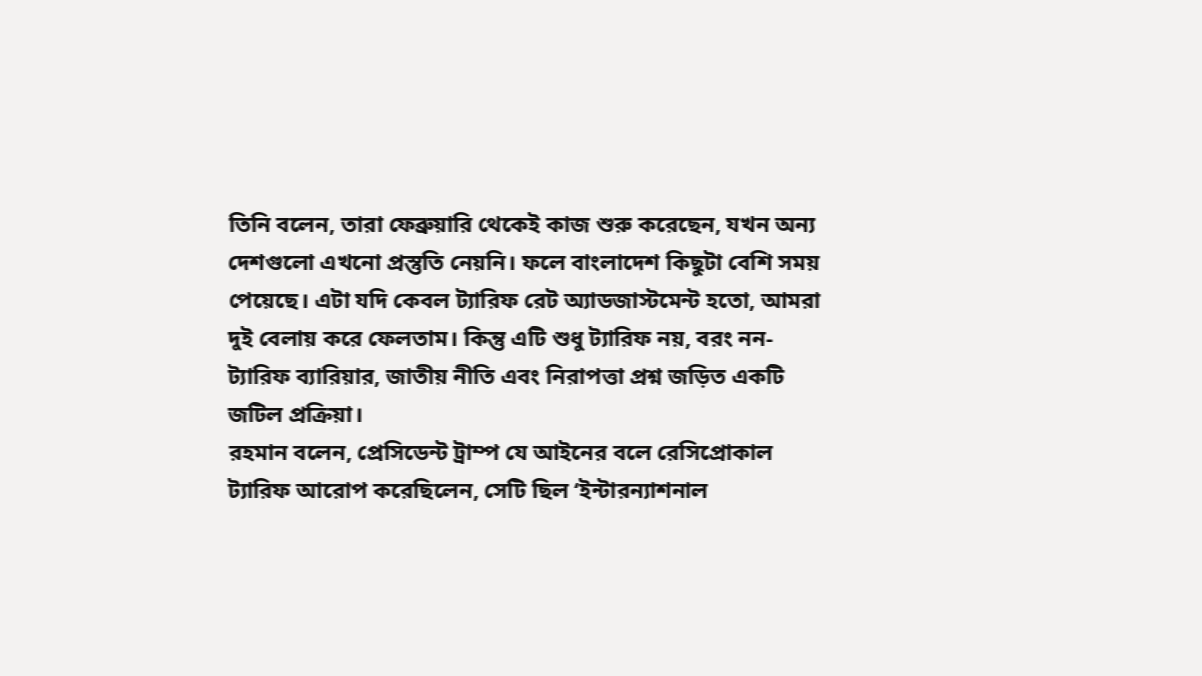তিনি বলেন, তারা ফেব্রুয়ারি থেকেই কাজ শুরু করেছেন, যখন অন্য দেশগুলো এখনো প্রস্তুতি নেয়নি। ফলে বাংলাদেশ কিছুটা বেশি সময় পেয়েছে। এটা যদি কেবল ট্যারিফ রেট অ্যাডজাস্টমেন্ট হতো, আমরা দুই বেলায় করে ফেলতাম। কিন্তু এটি শুধু ট্যারিফ নয়, বরং নন-ট্যারিফ ব্যারিয়ার, জাতীয় নীতি এবং নিরাপত্তা প্রশ্ন জড়িত একটি জটিল প্রক্রিয়া।
রহমান বলেন, প্রেসিডেন্ট ট্রাম্প যে আইনের বলে রেসিপ্রোকাল ট্যারিফ আরোপ করেছিলেন, সেটি ছিল ‘ইন্টারন্যাশনাল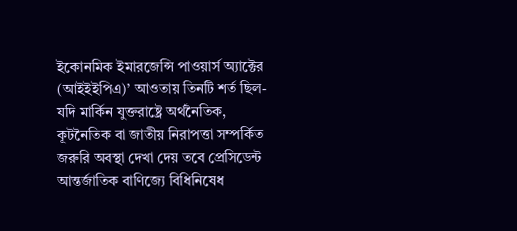ইকোনমিক ইমারজেন্সি পাওয়ার্স অ্যাক্টের (আইইইপিএ)’ আওতায় তিনটি শর্ত ছিল- যদি মার্কিন যুক্তরাষ্ট্রে অর্থনৈতিক, কূটনৈতিক বা জাতীয় নিরাপত্তা সম্পর্কিত জরুরি অবস্থা দেখা দেয় তবে প্রেসিডেন্ট আন্তর্জাতিক বাণিজ্যে বিধিনিষেধ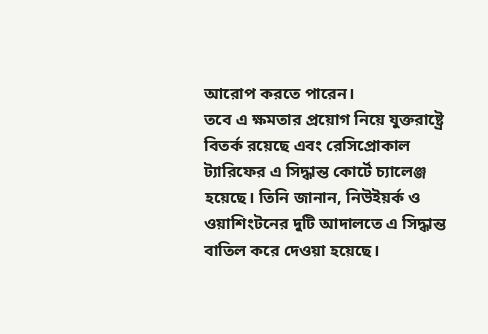আরোপ করতে পারেন।
তবে এ ক্ষমতার প্রয়োগ নিয়ে যুক্তরাষ্ট্রে বিতর্ক রয়েছে এবং রেসিপ্রোকাল ট্যারিফের এ সিদ্ধান্ত কোর্টে চ্যালেঞ্জ হয়েছে। তিনি জানান, নিউইয়র্ক ও ওয়াশিংটনের দুটি আদালতে এ সিদ্ধান্ত বাতিল করে দেওয়া হয়েছে।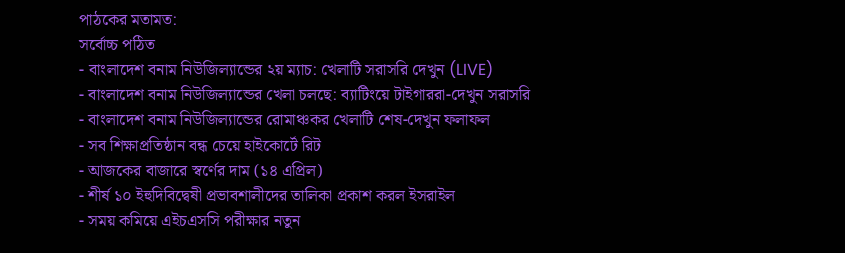পাঠকের মতামত:
সর্বোচ্চ পঠিত
- বাংলাদেশ বনাম নিউজিল্যান্ডের ২য় ম্যাচ: খেলাটি সরাসরি দেখুন (LIVE)
- বাংলাদেশ বনাম নিউজিল্যান্ডের খেলা চলছে: ব্যাটিংয়ে টাইগাররা-দেখুন সরাসরি
- বাংলাদেশ বনাম নিউজিল্যান্ডের রোমাঞ্চকর খেলাটি শেষ-দেখুন ফলাফল
- সব শিক্ষাপ্রতিষ্ঠান বন্ধ চেয়ে হাইকোর্টে রিট
- আজকের বাজারে স্বর্ণের দাম (১৪ এপ্রিল)
- শীর্ষ ১০ ইহুদিবিদ্বেষী প্রভাবশালীদের তালিকা প্রকাশ করল ইসরাইল
- সময় কমিয়ে এইচএসসি পরীক্ষার নতুন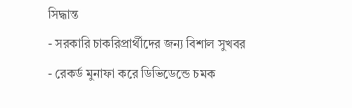সিদ্ধান্ত
- সরকারি চাকরিপ্রার্থীদের জন্য বিশাল সুখবর
- রেকর্ড মুনাফা করে ডিভিডেন্ডে চমক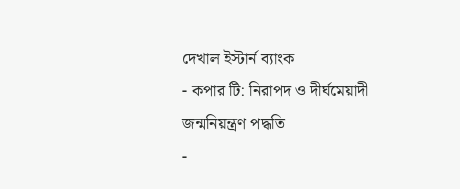দেখাল ইস্টার্ন ব্যাংক
- কপার টি: নিরাপদ ও দীর্ঘমেয়াদী জন্মনিয়ন্ত্রণ পদ্ধতি
-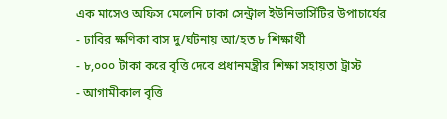এক মাসেও অফিস মেলেনি ঢাকা সেন্ট্রাল ইউনিভার্সিটির উপাচার্যের
- ঢাবির ক্ষণিকা বাস দু/র্ঘটনায় আ/হত ৮ শিক্ষার্থী
- ৮,০০০ টাকা করে বৃত্তি দেবে প্রধানমন্ত্রীর শিক্ষা সহায়তা ট্রাস্ট
- আগামীকাল বৃত্তি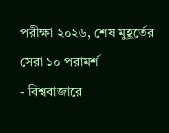পরীক্ষা ২০২৬, শেষ মুহূর্তের সেরা ১০ পরামর্শ
- বিশ্ববাজারে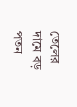তেলের দামে বড় পতন